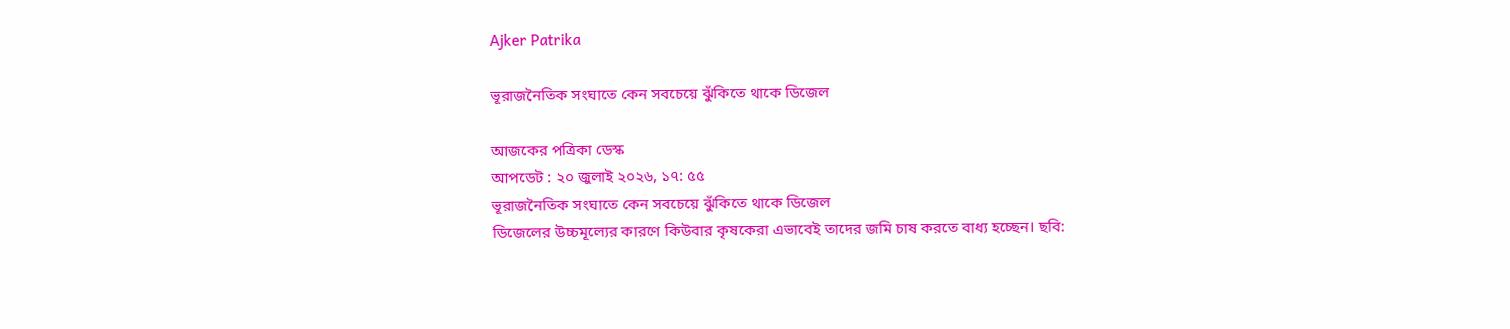Ajker Patrika

ভূরাজনৈতিক সংঘাতে কেন সবচেয়ে ঝুঁকিতে থাকে ডিজেল

আজকের পত্রিকা ডেস্ক
আপডেট : ২০ জুলাই ২০২৬, ১৭: ৫৫
ভূরাজনৈতিক সংঘাতে কেন সবচেয়ে ঝুঁকিতে থাকে ডিজেল
ডিজেলের উচ্চমূল্যের কারণে কিউবার কৃষকেরা এভাবেই তাদের জমি চাষ করতে বাধ্য হচ্ছেন। ছবি: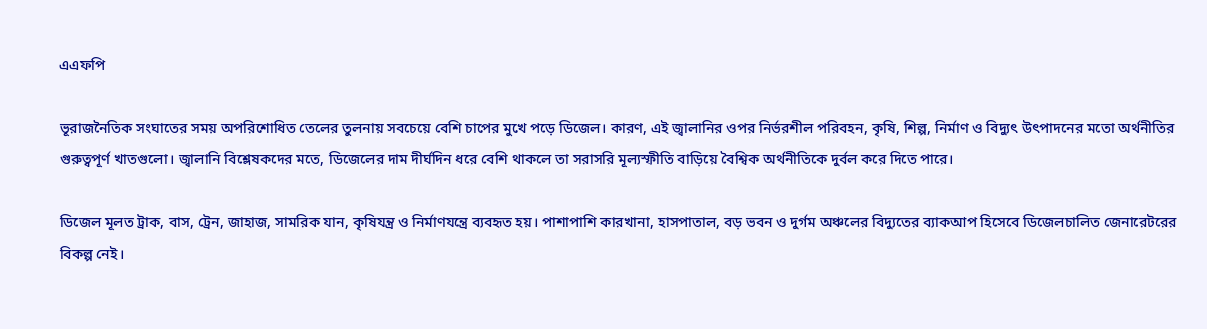এএফপি

ভূরাজনৈতিক সংঘাতের সময় অপরিশোধিত তেলের তুলনায় সবচেয়ে বেশি চাপের মুখে পড়ে ডিজেল। কারণ, এই জ্বালানির ওপর নির্ভরশীল পরিবহন, কৃষি, শিল্প, নির্মাণ ও বিদ্যুৎ উৎপাদনের মতো অর্থনীতির গুরুত্বপূর্ণ খাতগুলো। জ্বালানি বিশ্লেষকদের মতে, ডিজেলের দাম দীর্ঘদিন ধরে বেশি থাকলে তা সরাসরি মূল্যস্ফীতি বাড়িয়ে বৈশ্বিক অর্থনীতিকে দুর্বল করে দিতে পারে।

ডিজেল মূলত ট্রাক, বাস, ট্রেন, জাহাজ, সামরিক যান, কৃষিযন্ত্র ও নির্মাণযন্ত্রে ব্যবহৃত হয়। পাশাপাশি কারখানা, হাসপাতাল, বড় ভবন ও দুর্গম অঞ্চলের বিদ্যুতের ব্যাকআপ হিসেবে ডিজেলচালিত জেনারেটরের বিকল্প নেই।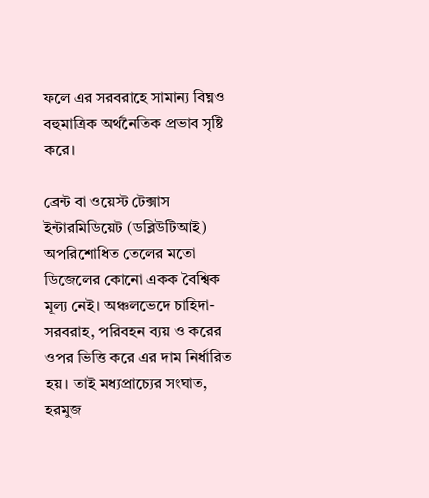ফলে এর সরবরাহে সামান্য বিঘ্নও বহুমাত্রিক অর্থনৈতিক প্রভাব সৃষ্টি করে।

ব্রেন্ট বা ওয়েস্ট টেক্সাস ইন্টারমিডিয়েট (ডব্লিউটিআই) অপরিশোধিত তেলের মতো ডিজেলের কোনো একক বৈশ্বিক মূল্য নেই। অঞ্চলভেদে চাহিদা-সরবরাহ, পরিবহন ব্যয় ও করের ওপর ভিত্তি করে এর দাম নির্ধারিত হয়। তাই মধ্যপ্রাচ্যের সংঘাত, হরমুজ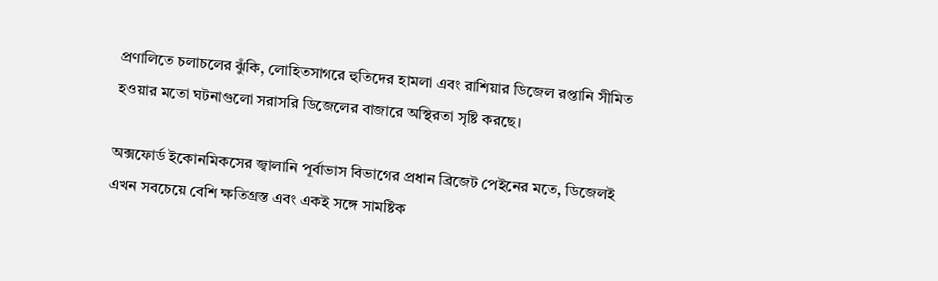প্রণালিতে চলাচলের ঝুঁকি, লোহিতসাগরে হুতিদের হামলা এবং রাশিয়ার ডিজেল রপ্তানি সীমিত হওয়ার মতো ঘটনাগুলো সরাসরি ডিজেলের বাজারে অস্থিরতা সৃষ্টি করছে।

অক্সফোর্ড ইকোনমিকসের জ্বালানি পূর্বাভাস বিভাগের প্রধান ব্রিজেট পেইনের মতে, ডিজেলই এখন সবচেয়ে বেশি ক্ষতিগ্রস্ত এবং একই সঙ্গে সামষ্টিক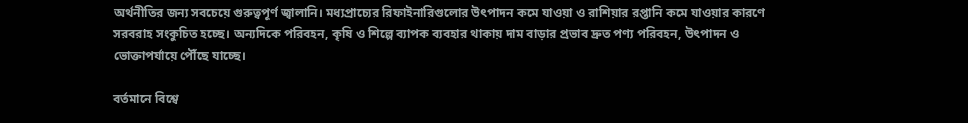অর্থনীতির জন্য সবচেয়ে গুরুত্বপূর্ণ জ্বালানি। মধ্যপ্রাচ্যের রিফাইনারিগুলোর উৎপাদন কমে যাওয়া ও রাশিয়ার রপ্তানি কমে যাওয়ার কারণে সরবরাহ সংকুচিত হচ্ছে। অন্যদিকে পরিবহন, কৃষি ও শিল্পে ব্যাপক ব্যবহার থাকায় দাম বাড়ার প্রভাব দ্রুত পণ্য পরিবহন, উৎপাদন ও ভোক্তাপর্যায়ে পৌঁছে যাচ্ছে।

বর্তমানে বিশ্বে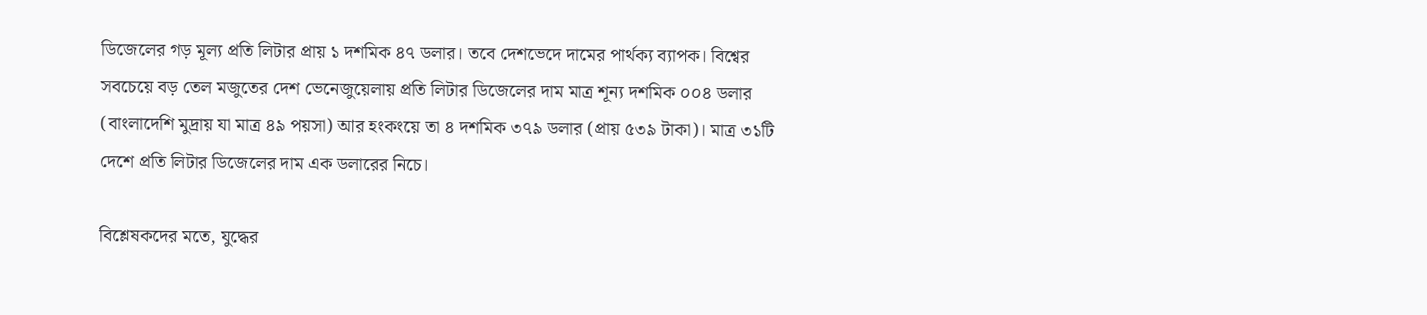ডিজেলের গড় মূল্য প্রতি লিটার প্রায় ১ দশমিক ৪৭ ডলার। তবে দেশভেদে দামের পার্থক্য ব্যাপক। বিশ্বের সবচেয়ে বড় তেল মজুতের দেশ ভেনেজুয়েলায় প্রতি লিটার ডিজেলের দাম মাত্র শূন্য দশমিক ০০৪ ডলার (বাংলাদেশি মুদ্রায় যা মাত্র ৪৯ পয়সা) আর হংকংয়ে তা ৪ দশমিক ৩৭৯ ডলার (প্রায় ৫৩৯ টাকা)। মাত্র ৩১টি দেশে প্রতি লিটার ডিজেলের দাম এক ডলারের নিচে।

বিশ্লেষকদের মতে, যুদ্ধের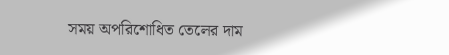সময় অপরিশোধিত তেলের দাম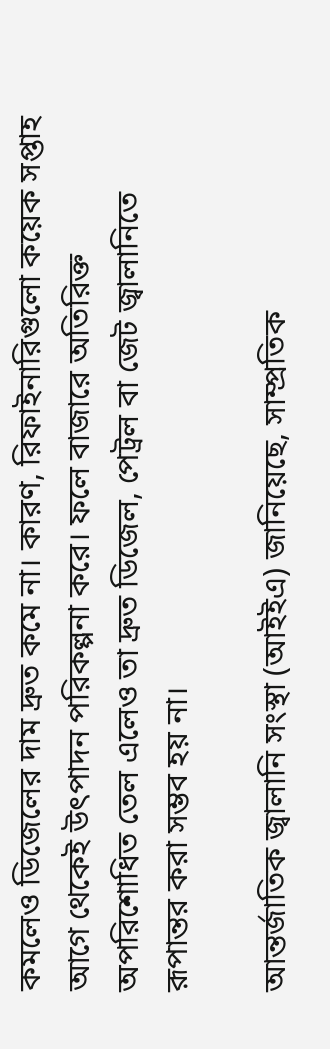কমলেও ডিজেলের দাম দ্রুত কমে না। কারণ, রিফাইনারিগুলো কয়েক সপ্তাহ আগে থেকেই উৎপাদন পরিকল্পনা করে। ফলে বাজারে অতিরিক্ত অপরিশোধিত তেল এলেও তা দ্রুত ডিজেল, পেট্রল বা জেট জ্বালানিতে রূপান্তর করা সম্ভব হয় না।

আন্তর্জাতিক জ্বালানি সংস্থা (আইইএ) জানিয়েছে, সাম্প্রতিক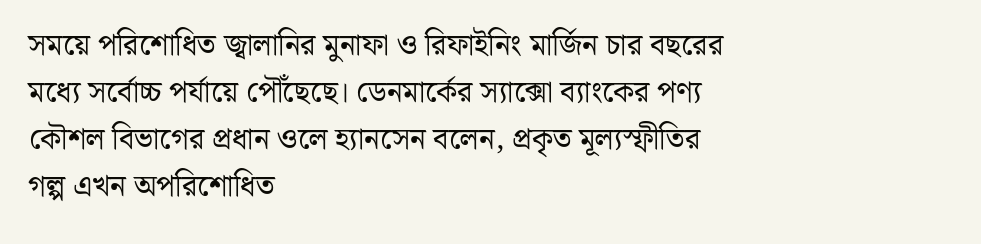সময়ে পরিশোধিত জ্বালানির মুনাফা ও রিফাইনিং মার্জিন চার বছরের মধ্যে সর্বোচ্চ পর্যায়ে পৌঁছেছে। ডেনমার্কের স্যাক্সো ব্যাংকের পণ্য কৌশল বিভাগের প্রধান ওলে হ্যানসেন বলেন, প্রকৃত মূল্যস্ফীতির গল্প এখন অপরিশোধিত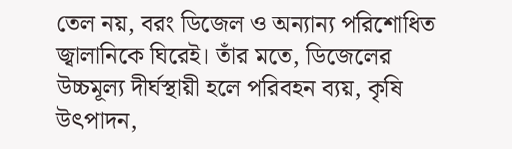তেল নয়, বরং ডিজেল ও অন্যান্য পরিশোধিত জ্বালানিকে ঘিরেই। তাঁর মতে, ডিজেলের উচ্চমূল্য দীর্ঘস্থায়ী হলে পরিবহন ব্যয়, কৃষি উৎপাদন,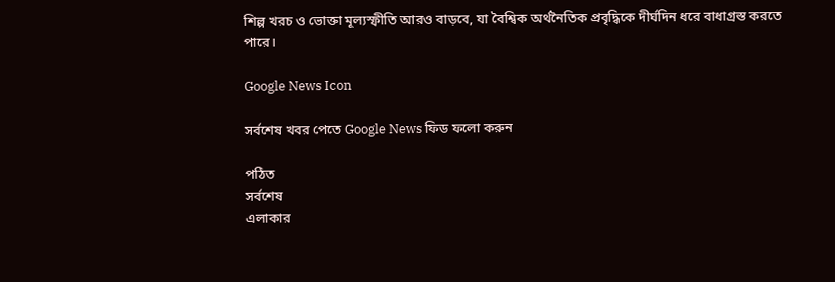শিল্প খরচ ও ভোক্তা মূল্যস্ফীতি আরও বাড়বে, যা বৈশ্বিক অর্থনৈতিক প্রবৃদ্ধিকে দীর্ঘদিন ধরে বাধাগ্রস্ত করতে পারে।

Google News Icon

সর্বশেষ খবর পেতে Google News ফিড ফলো করুন

পঠিত
সর্বশেষ
এলাকার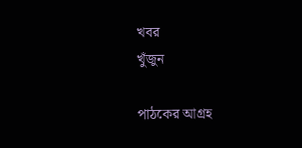খবর
খুঁজুন

পাঠকের আগ্রহ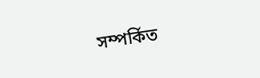সম্পর্কিত